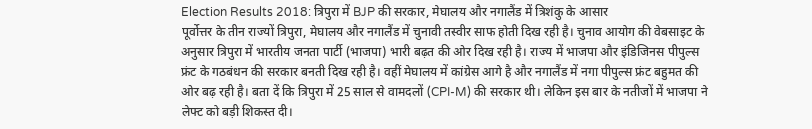Election Results 2018: त्रिपुरा में BJP की सरकार, मेघालय और नगालैंड में त्रिशंकु के आसार
पूर्वोत्तर के तीन राज्यों त्रिपुरा, मेघालय और नगालैंड में चुनावी तस्वीर साफ होती दिख रही है। चुनाव आयोग की वेबसाइट के अनुसार त्रिपुरा में भारतीय जनता पार्टी (भाजपा) भारी बढ़त की ओर दिख रही है। राज्य में भाजपा और इंडिजिनस पीपुल्स फ्रंट के गठबंधन की सरकार बनती दिख रही है। वहीं मेघालय में कांग्रेस आगे है और नगालैंड में नगा पीपुल्स फ्रंट बहुमत की ओर बढ़ रही है। बता दें कि त्रिपुरा में 25 साल से वामदलों (CPI-M) की सरकार थी। लेकिन इस बार के नतीजों में भाजपा ने लेफ्ट को बड़ी शिकस्त दी।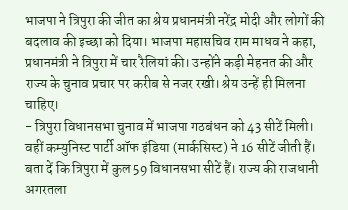भाजपा ने त्रिपुरा की जीत का श्रेय प्रधानमंत्री नरेंद्र मोदी और लोगों की बदलाव की इच्छा को दिया। भाजपा महासचिव राम माधव ने कहा, प्रधानमंत्री ने त्रिपुरा में चार रैलियां की। उन्होंने कड़ी मेहनत की और राज्य के चुनाव प्रचार पर करीब से नजर रखी। श्रेय उन्हें ही मिलना चाहिए।
- त्रिपुरा विधानसभा चुनाव में भाजपा गठबंधन को 43 सीटें मिली। वहीं कम्युनिस्ट पार्टी ऑफ इंडिया (मार्कसिस्ट) ने 16 सीटें जीती हैं। बता दें कि त्रिपुरा में कुल 59 विधानसभा सीटें हैं। राज्य की राजधानी अगरतला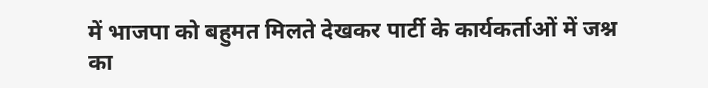में भाजपा को बहुमत मिलते देखकर पार्टी के कार्यकर्ताओं में जश्न का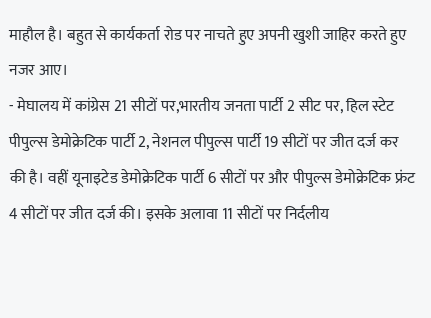माहौल है। बहुत से कार्यकर्ता रोड पर नाचते हुए अपनी खुशी जाहिर करते हुए नजर आए।
- मेघालय में कांग्रेस 21 सीटों पर,भारतीय जनता पार्टी 2 सीट पर, हिल स्टेट पीपुल्स डेमोक्रेटिक पार्टी 2, नेशनल पीपुल्स पार्टी 19 सीटों पर जीत दर्ज कर की है। वहीं यूनाइटेड डेमोक्रेटिक पार्टी 6 सीटों पर और पीपुल्स डेमोक्रेटिक फ्रंट 4 सीटों पर जीत दर्ज की। इसके अलावा 11 सीटों पर निर्दलीय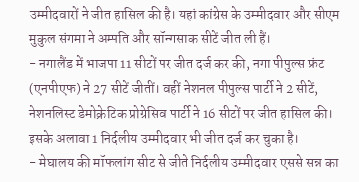उम्मीदवारों ने जीत हासिल की है। यहां कांग्रेस के उम्मीदवार और सीएम मुकुल संगमा ने अम्पति और सॉन्गसाक सीटें जीत ली हैं।
- नगालैंड में भाजपा 11 सीटों पर जीत दर्ज कर की, नगा पीपुल्स फ्रंट (एनपीएफ) ने 27 सीटें जीतीं। वहीं नेशनल पीपुल्स पार्टी ने 2 सीटें, नेशनलिस्ट डेमोक्रेटिक प्रोग्रेसिव पार्टी ने 16 सीटों पर जीत हासिल की। इसके अलावा 1 निर्दलीय उम्मीदवार भी जीत दर्ज कर चुका है।
- मेघालय की मॉफलांग सीट से जीते निर्दलीय उम्मीदवार एससे सन्न का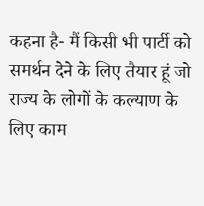कहना है- मैं किसी भी पार्टी को समर्थन देने के लिए तैयार हूं जो राज्य के लोगों के कल्याण के लिए काम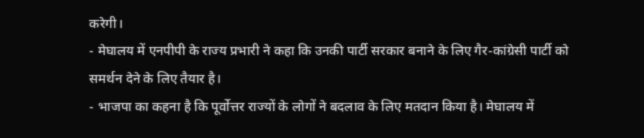करेगी।
- मेघालय में एनपीपी के राज्य प्रभारी ने कहा कि उनकी पार्टी सरकार बनाने के लिए गैर-कांग्रेसी पार्टी को समर्थन देने के लिए तैयार है।
- भाजपा का कहना है कि पूर्वोत्तर राज्यों के लोगों ने बदलाव के लिए मतदान किया है। मेघालय में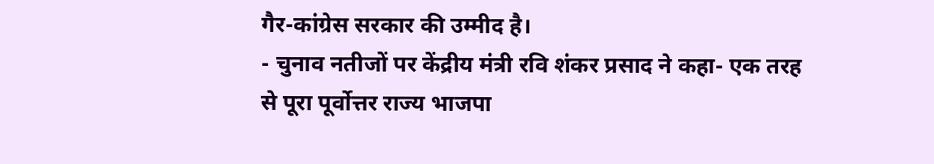गैर-कांग्रेस सरकार की उम्मीद है।
- चुनाव नतीजों पर केंद्रीय मंत्री रवि शंकर प्रसाद ने कहा- एक तरह से पूरा पूर्वोत्तर राज्य भाजपा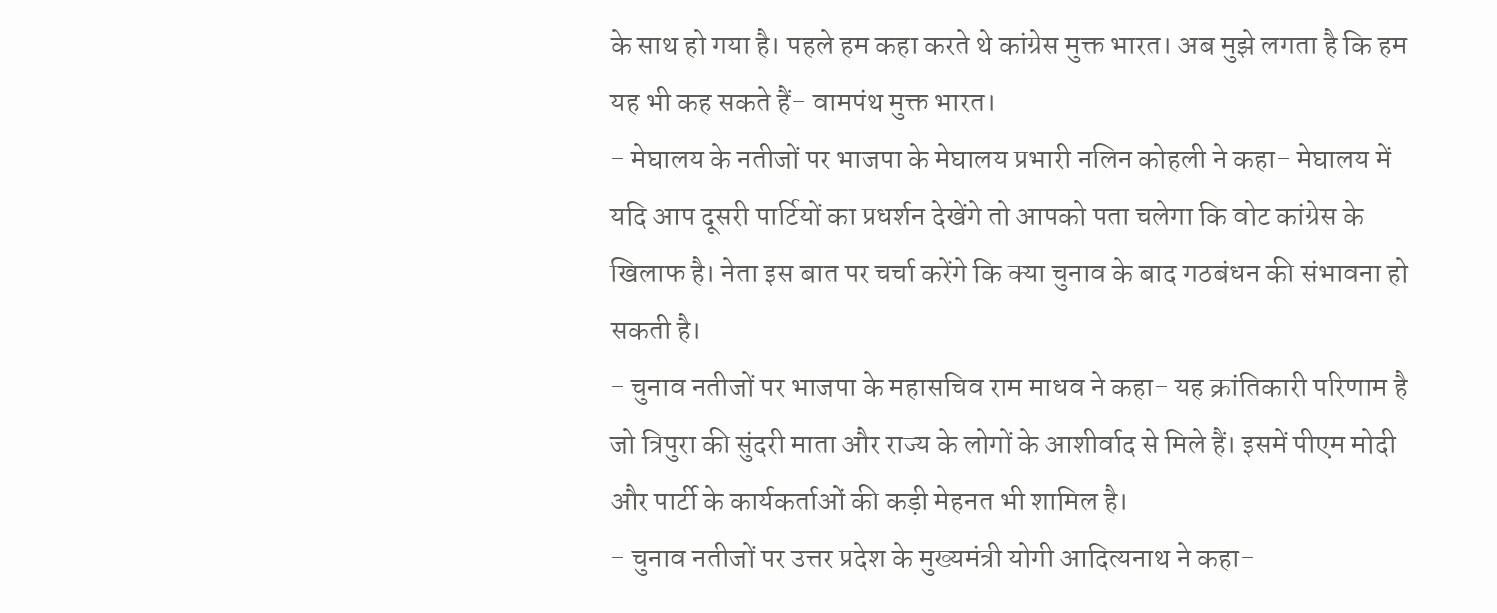के साथ हो गया है। पहले हम कहा करते थे कांग्रेस मुक्त भारत। अब मुझे लगता है कि हम यह भी कह सकते हैं- वामपंथ मुक्त भारत।
- मेघालय के नतीजों पर भाजपा के मेघालय प्रभारी नलिन कोहली ने कहा- मेघालय में यदि आप दूसरी पार्टियों का प्रधर्शन देखेंगे तो आपको पता चलेगा कि वोट कांग्रेस के खिलाफ है। नेता इस बात पर चर्चा करेंगे कि क्या चुनाव के बाद गठबंधन की संभावना हो सकती है।
- चुनाव नतीजों पर भाजपा के महासचिव राम माधव ने कहा- यह क्रांतिकारी परिणाम है जो त्रिपुरा की सुंदरी माता और राज्य के लोगों के आशीर्वाद से मिले हैं। इसमें पीएम मोदी और पार्टी के कार्यकर्ताओं की कड़ी मेहनत भी शामिल है।
- चुनाव नतीजों पर उत्तर प्रदेश के मुख्यमंत्री योगी आदित्यनाथ ने कहा-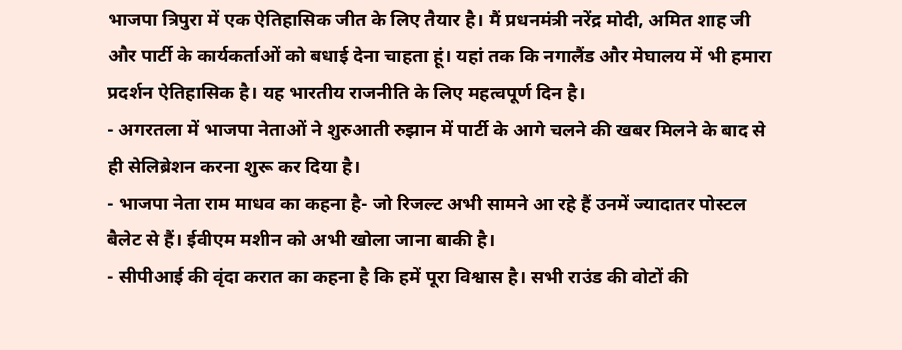भाजपा त्रिपुरा में एक ऐतिहासिक जीत के लिए तैयार है। मैं प्रधनमंत्री नरेंद्र मोदी, अमित शाह जी और पार्टी के कार्यकर्ताओं को बधाई देना चाहता हूं। यहां तक कि नगालैंड और मेघालय में भी हमारा प्रदर्शन ऐतिहासिक है। यह भारतीय राजनीति के लिए महत्वपूर्ण दिन है।
- अगरतला में भाजपा नेताओं ने शुरुआती रुझान में पार्टी के आगे चलने की खबर मिलने के बाद से ही सेलिब्रेशन करना शुरू कर दिया है।
- भाजपा नेता राम माधव का कहना है- जो रिजल्ट अभी सामने आ रहे हैं उनमें ज्यादातर पोस्टल बैलेट से हैं। ईवीएम मशीन को अभी खोला जाना बाकी है।
- सीपीआई की वृंदा करात का कहना है कि हमें पूरा विश्वास है। सभी राउंड की वोटों की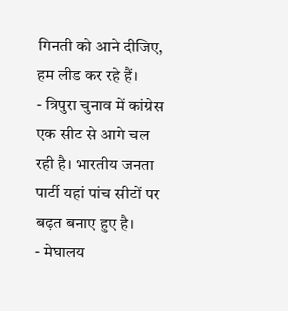गिनती को आने दीजिए, हम लीड कर रहे हैं।
- त्रिपुरा चुनाव में कांग्रेस एक सीट से आगे चल रही है। भारतीय जनता पार्टी यहां पांच सीटों पर बढ़त बनाए हुए है।
- मेघालय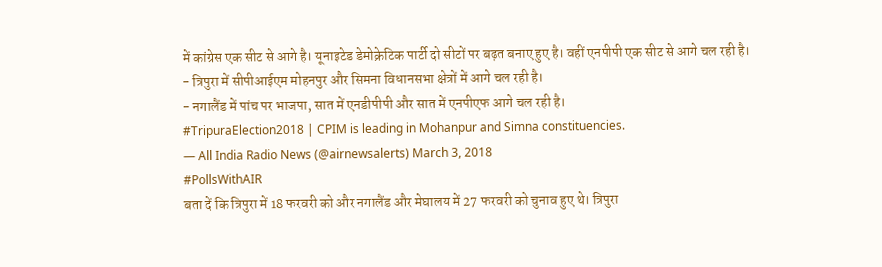में कांग्रेस एक सीट से आगे है। यूनाइटेड डेमोक्रेटिक पार्टी दो सीटों पर बढ़त बनाए हुए है। वहीं एनपीपी एक सीट से आगे चल रही है।
- त्रिपुरा में सीपीआईएम मोहनपुर और सिमना विधानसभा क्षेत्रों में आगे चल रही है।
- नगालैंड में पांच पर भाजपा, सात में एनडीपीपी और सात में एनपीएफ आगे चल रही है।
#TripuraElection2018 | CPIM is leading in Mohanpur and Simna constituencies.
— All India Radio News (@airnewsalerts) March 3, 2018
#PollsWithAIR
बता दें कि त्रिपुरा में 18 फरवरी को और नगालैंड और मेघालय में 27 फरवरी को चुनाव हुए थे। त्रिपुरा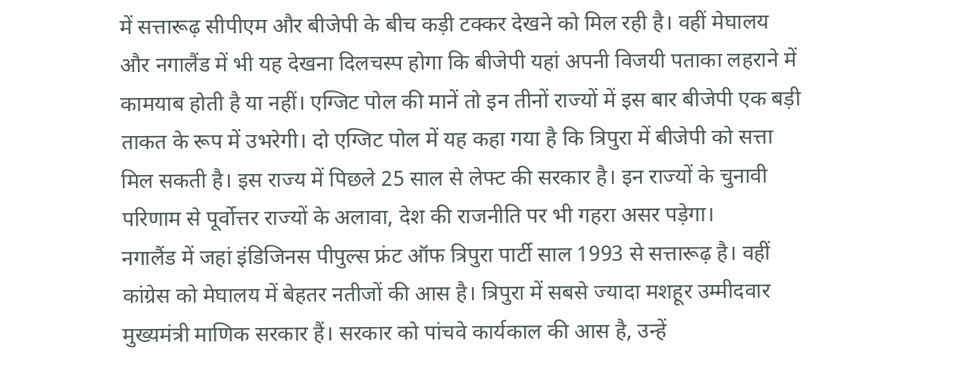में सत्तारूढ़ सीपीएम और बीजेपी के बीच कड़ी टक्कर देखने को मिल रही है। वहीं मेघालय और नगालैंड में भी यह देखना दिलचस्प होगा कि बीजेपी यहां अपनी विजयी पताका लहराने में कामयाब होती है या नहीं। एग्जिट पोल की मानें तो इन तीनों राज्यों में इस बार बीजेपी एक बड़ी ताकत के रूप में उभरेगी। दो एग्जिट पोल में यह कहा गया है कि त्रिपुरा में बीजेपी को सत्ता मिल सकती है। इस राज्य में पिछले 25 साल से लेफ्ट की सरकार है। इन राज्यों के चुनावी परिणाम से पूर्वोत्तर राज्यों के अलावा, देश की राजनीति पर भी गहरा असर पड़ेगा।
नगालैंड में जहां इंडिजिनस पीपुल्स फ्रंट ऑफ त्रिपुरा पार्टी साल 1993 से सत्तारूढ़ है। वहीं कांग्रेस को मेघालय में बेहतर नतीजों की आस है। त्रिपुरा में सबसे ज्यादा मशहूर उम्मीदवार मुख्यमंत्री माणिक सरकार हैं। सरकार को पांचवे कार्यकाल की आस है, उन्हें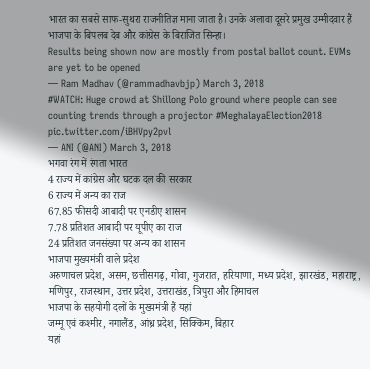भारत का सबसे साफ-सुथरा राजनीतिज्ञ माना जाता है। उनके अलावा दूसरे प्रमुख उम्मीदवार हैं भाजपा के बिपलब देब और कांग्रेस के बिराजित सिन्हा।
Results being shown now are mostly from postal ballot count. EVMs are yet to be opened
— Ram Madhav (@rammadhavbjp) March 3, 2018
#WATCH: Huge crowd at Shillong Polo ground where people can see counting trends through a projector #MeghalayaElection2018 pic.twitter.com/iBHVpy2pvl
— ANI (@ANI) March 3, 2018
भगवा रंग में रंगता भारत
4 राज्य में कांग्रेस और घटक दल की सरकार
6 राज्य में अन्य का राज
67.85 फीसदी आबादी पर एनडीए शासन
7.78 प्रतिशत आबादी पर यूपीए का राज
24 प्रतिशत जनसंख्या पर अन्य का शासन
भाजपा मुख्यमंत्री वाले प्रदेश
अरुणाचल प्रदेश, असम, छत्तीसगढ़, गोवा, गुजरात, हरियाणा, मध्य प्रदेश, झारखंड, महाराष्ट्र, मणिपुर, राजस्थान, उत्तर प्रदेश, उत्तराखंड, त्रिपुरा और हिमाचल
भाजपा के सहयोगी दलों के मुख्यमंत्री हैं यहां
जम्मू एवं कश्मीर, नगालैंड, आंध्र प्रदेश, सिक्किम, बिहार
यहां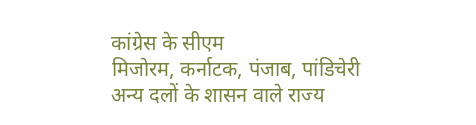कांग्रेस के सीएम
मिजोरम, कर्नाटक, पंजाब, पांडिचेरी
अन्य दलों के शासन वाले राज्य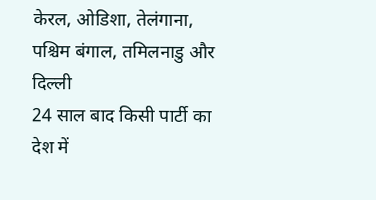केरल, ओडिशा, तेलंगाना, पश्चिम बंगाल, तमिलनाडु और दिल्ली
24 साल बाद किसी पार्टी का देश में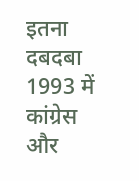इतना दबदबा
1993 में कांग्रेस और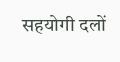सहयोगी दलों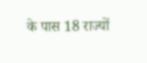के पास 18 राज्यों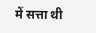में सत्ता थी